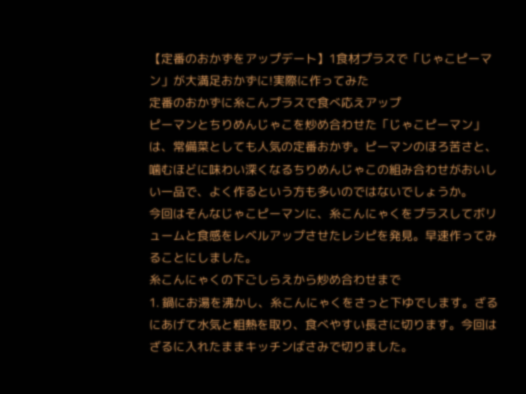【定番のおかずをアップデート】1食材プラスで「じゃこピーマン」が大満足おかずに!実際に作ってみた
定番のおかずに糸こんプラスで食べ応えアップ
ピーマンとちりめんじゃこを炒め合わせた「じゃこピーマン」は、常備菜としても人気の定番おかず。ピーマンのほろ苦さと、噛むほどに味わい深くなるちりめんじゃこの組み合わせがおいしい一品で、よく作るという方も多いのではないでしょうか。
今回はそんなじゃこピーマンに、糸こんにゃくをプラスしてボリュームと食感をレベルアップさせたレシピを発見。早速作ってみることにしました。
糸こんにゃくの下ごしらえから炒め合わせまで
1. 鍋にお湯を沸かし、糸こんにゃくをさっと下ゆでします。ざるにあげて水気と粗熱を取り、食べやすい長さに切ります。今回はざるに入れたままキッチンばさみで切りました。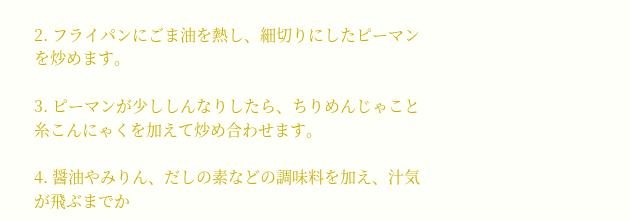2. フライパンにごま油を熱し、細切りにしたピーマンを炒めます。

3. ピーマンが少ししんなりしたら、ちりめんじゃこと糸こんにゃくを加えて炒め合わせます。

4. 醤油やみりん、だしの素などの調味料を加え、汁気が飛ぶまでか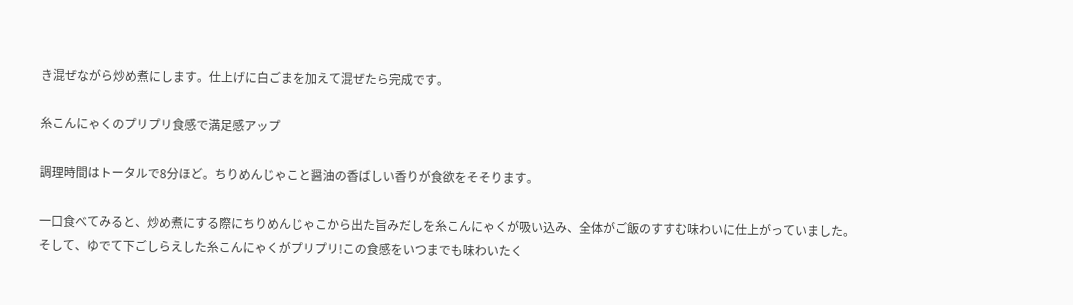き混ぜながら炒め煮にします。仕上げに白ごまを加えて混ぜたら完成です。

糸こんにゃくのプリプリ食感で満足感アップ

調理時間はトータルで8分ほど。ちりめんじゃこと醤油の香ばしい香りが食欲をそそります。

一口食べてみると、炒め煮にする際にちりめんじゃこから出た旨みだしを糸こんにゃくが吸い込み、全体がご飯のすすむ味わいに仕上がっていました。
そして、ゆでて下ごしらえした糸こんにゃくがプリプリ!この食感をいつまでも味わいたく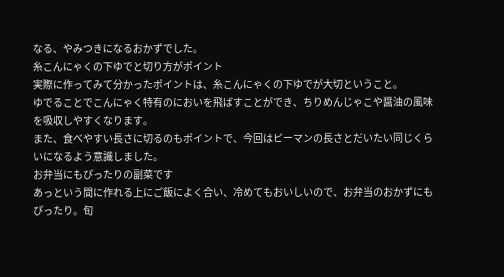なる、やみつきになるおかずでした。
糸こんにゃくの下ゆでと切り方がポイント
実際に作ってみて分かったポイントは、糸こんにゃくの下ゆでが大切ということ。
ゆでることでこんにゃく特有のにおいを飛ばすことができ、ちりめんじゃこや醤油の風味を吸収しやすくなります。
また、食べやすい長さに切るのもポイントで、今回はピーマンの長さとだいたい同じくらいになるよう意識しました。
お弁当にもぴったりの副菜です
あっという間に作れる上にご飯によく合い、冷めてもおいしいので、お弁当のおかずにもぴったり。旬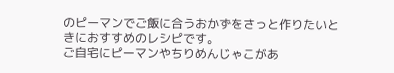のピーマンでご飯に合うおかずをさっと作りたいときにおすすめのレシピです。
ご自宅にピーマンやちりめんじゃこがあ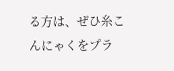る方は、ぜひ糸こんにゃくをプラ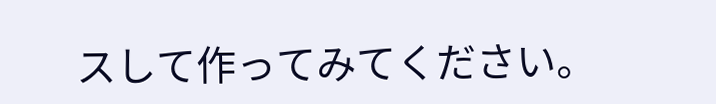スして作ってみてください。